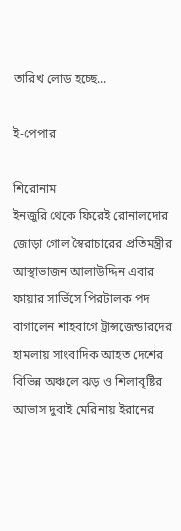তারিখ লোড হচ্ছে...

ই-পেপার

শিরোনাম
ইনজুরি থেকে ফিরেই রোনালদোর জোড়া গোল স্বৈরাচারের প্রতিমন্ত্রীর আস্থাভাজন আলাউদ্দিন এবার ফায়ার সার্ভিসে পিরটালক পদ বাগালেন শাহবাগে ট্রান্সজেন্ডারদের হামলায় সাংবাদিক আহত দেশের বিভিন্ন অঞ্চলে ঝড় ও শিলাবৃষ্টির আভাস দুবাই মেরিনায় ইরানের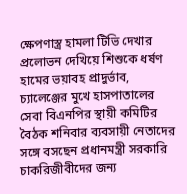ক্ষেপণাস্ত্র হামলা টিভি দেখার প্রলোভন দেখিয়ে শিশুকে ধর্ষণ হামের ভয়াবহ প্রাদুর্ভাব, চ্যালেঞ্জের মুখে হাসপাতালের সেবা বিএনপির স্থায়ী কমিটির বৈঠক শনিবার ব্যবসায়ী নেতাদের সঙ্গে বসছেন প্রধানমন্ত্রী সরকারি চাকরিজীবীদের জন্য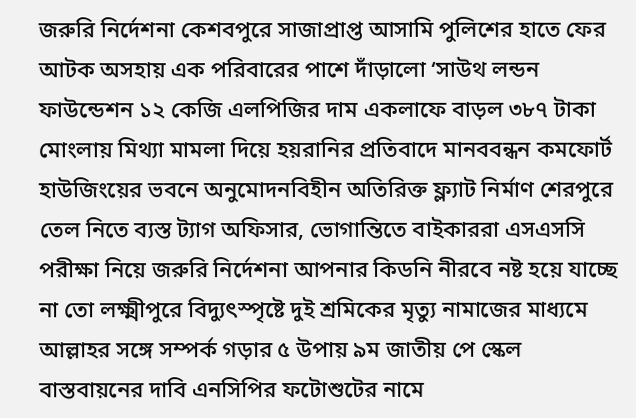জরুরি নির্দেশনা কেশবপুরে সাজাপ্রাপ্ত আসামি পুলিশের হাতে ফের আটক অসহায় এক পরিবারের পাশে দাঁড়ালো ‘সাউথ লন্ডন ফাউন্ডেশন ১২ কেজি এলপিজির দাম একলাফে বাড়ল ৩৮৭ টাকা মোংলায় মিথ্যা মামলা দিয়ে হয়রানির প্রতিবাদে মানববন্ধন কমফোর্ট হাউজিংয়ের ভবনে অনুমোদনবিহীন অতিরিক্ত ফ্ল্যাট নির্মাণ শেরপুরে তেল নিতে ব্যস্ত ট্যাগ অফিসার, ভোগান্তিতে বাইকাররা এসএসসি পরীক্ষা নিয়ে জরুরি নির্দেশনা আপনার কিডনি নীরবে নষ্ট হয়ে যাচ্ছে না তো লক্ষ্মীপুরে বিদ্যুৎস্পৃষ্টে দুই শ্রমিকের মৃত্যু নামাজের মাধ্যমে আল্লাহর সঙ্গে সম্পর্ক গড়ার ৫ উপায় ৯ম জাতীয় পে স্কেল বাস্তবায়নের দাবি এনসিপির ফটোশুটের নামে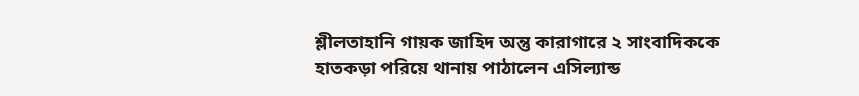শ্লীলতাহানি গায়ক জাহিদ অন্তু কারাগারে ২ সাংবাদিককে হাতকড়া পরিয়ে থানায় পাঠালেন এসিল্যান্ড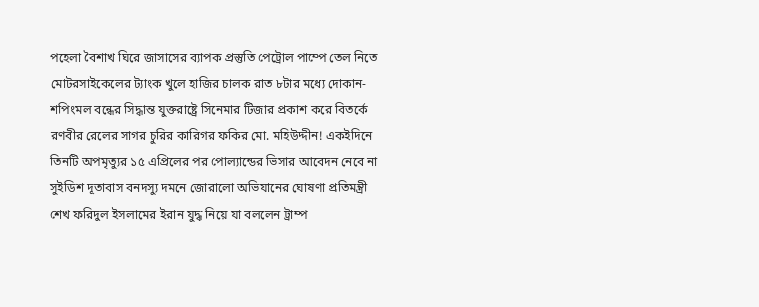পহেলা বৈশাখ ঘিরে জাসাসের ব্যাপক প্রস্তুতি পেট্রোল পাম্পে তেল নিতে মোটরসাইকেলের ট্যাংক খুলে হাজির চালক রাত ৮টার মধ্যে দোকান-শপিংমল বন্ধের সিদ্ধান্ত যুক্তরাষ্ট্রে সিনেমার টিজার প্রকাশ করে বিতর্কে রণবীর রেলের সাগর চুরির কারিগর ফকির মো. মহিউদ্দীন! একইদিনে তিনটি অপমৃত্যুর ১৫ এপ্রিলের পর পোল্যান্ডের ভিসার আবেদন নেবে না সুইডিশ দূতাবাস বনদস্যু দমনে জোরালো অভিযানের ঘোষণা প্রতিমন্ত্রী শেখ ফরিদুল ইসলামের ইরান যুদ্ধ নিয়ে যা বললেন ট্রাম্প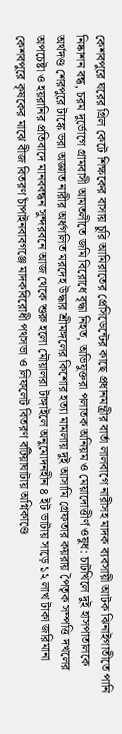কেশবপুরে ঘরের গ্রিল কেটে শিক্ষকের বাসায় চুরি আমিরাতের প্রেসিডেন্টের কাছে প্রধানমন্ত্রীর বার্তা লালবাগে নারীসহ মাদক ব্যবসায়ী আটক ঝিনাইগাতীতে পানি নিষ্কাশন বন্ধ, চরম দুর্ভোগে গ্রামবাসী আমতলীতে জমি বিরোধে বৃদ্ধা নিহত, অভিযুক্তরা পলাতক অনিয়ম ও মেয়াদোত্তীর্ণ ওষুধ: চাটখিলে দুই হাসপাতালকে অর্থদণ্ড শেরপুরে টাঙ্কে ভরা অজ্ঞাত নারীর অর্ধগলিত মরদেহ উদ্ধার শ্রীমঙ্গলের কিশোর হত্যা মামলায় দুই আসামি গ্রেফতার কয়রায় পৈতৃক সম্পত্তি দখলের অপচেষ্টা ও হয়রানির প্রতিবাদে মানববন্ধন সুন্দরবনে আজ থেকে শুরু হলো মৌয়ালরা টাঙ্গাইলে অনুমোদনহীন ৪ ইট ভাটায় সাড়ে ১২ লাখ টাকা জরিমানা কেশবপুরে কৃষকের মাঝে বীজ বিতরণ চাঁপাইনবাবগঞ্জে মাদকবিরোধী পথসভা ও লিফলেট বিতরণ বটিয়াঘাটায় অগ্নিকাণ্ডে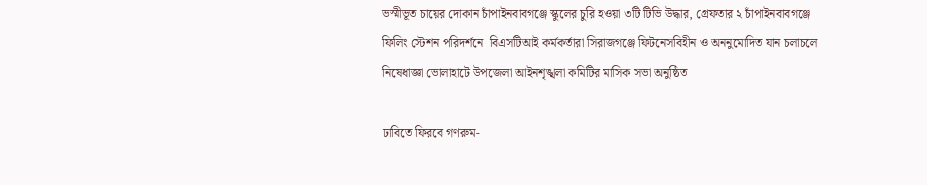ভস্মীভূত চায়ের দোকান চাঁপাইনবাবগঞ্জে স্কুলের চুরি হওয়া ৩টি টিভি উদ্ধার, গ্রেফতার ২ চাঁপাইনবাবগঞ্জে ফিলিং স্টেশন পরিদর্শনে  বিএসটিআই কর্মকর্তারা সিরাজগঞ্জে ফিটনেসবিহীন ও অননুমোদিত যান চলাচলে নিষেধাজ্ঞা ভোলাহাটে উপজেলা আইনশৃঙ্খলা কমিটির মাসিক সভা অনুষ্ঠিত

ঢাবিতে ফিরবে গণরুম-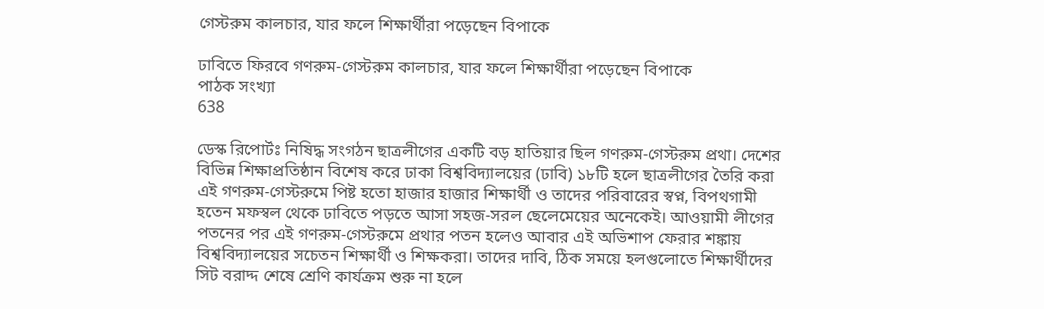গেস্টরুম কালচার, যার ফলে শিক্ষার্থীরা পড়েছেন বিপাকে

ঢাবিতে ফিরবে গণরুম-গেস্টরুম কালচার, যার ফলে শিক্ষার্থীরা পড়েছেন বিপাকে
পাঠক সংখ্যা
638

ডেস্ক রিপোর্টঃ নিষিদ্ধ সংগঠন ছাত্রলীগের একটি বড় হাতিয়ার ছিল গণরুম-গেস্টরুম প্রথা। দেশের বিভিন্ন শিক্ষাপ্রতিষ্ঠান বিশেষ করে ঢাকা বিশ্ববিদ্যালয়ের (ঢাবি) ১৮টি হলে ছাত্রলীগের তৈরি করা এই গণরুম-গেস্টরুমে পিষ্ট হতো হাজার হাজার শিক্ষার্থী ও তাদের পরিবারের স্বপ্ন, বিপথগামী হতেন মফস্বল থেকে ঢাবিতে পড়তে আসা সহজ-সরল ছেলেমেয়ের অনেকেই। আওয়ামী লীগের পতনের পর এই গণরুম-গেস্টরুমে প্রথার পতন হলেও আবার এই অভিশাপ ফেরার শঙ্কায় বিশ্ববিদ্যালয়ের সচেতন শিক্ষার্থী ও শিক্ষকরা। তাদের দাবি, ঠিক সময়ে হলগুলোতে শিক্ষার্থীদের সিট বরাদ্দ শেষে শ্রেণি কার্যক্রম শুরু না হলে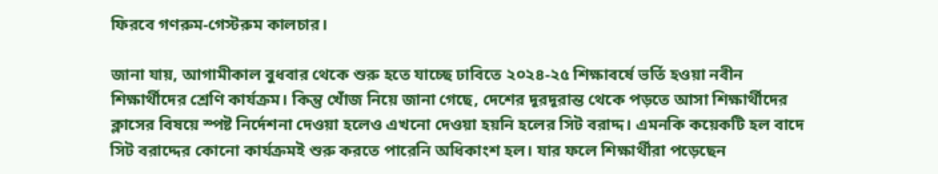ফিরবে গণরুম-গেস্টরুম কালচার।

জানা যায়, আগামীকাল বুধবার থেকে শুরু হতে যাচ্ছে ঢাবিতে ২০২৪-২৫ শিক্ষাবর্ষে ভর্তি হওয়া নবীন শিক্ষার্থীদের শ্রেণি কার্যক্রম। কিন্তু খোঁজ নিয়ে জানা গেছে, দেশের দূরদূরান্ত থেকে পড়তে আসা শিক্ষার্থীদের ক্লাসের বিষয়ে স্পষ্ট নির্দেশনা দেওয়া হলেও এখনো দেওয়া হয়নি হলের সিট বরাদ্দ। এমনকি কয়েকটি হল বাদে সিট বরাদ্দের কোনো কার্যক্রমই শুরু করতে পারেনি অধিকাংশ হল। যার ফলে শিক্ষার্থীরা পড়েছেন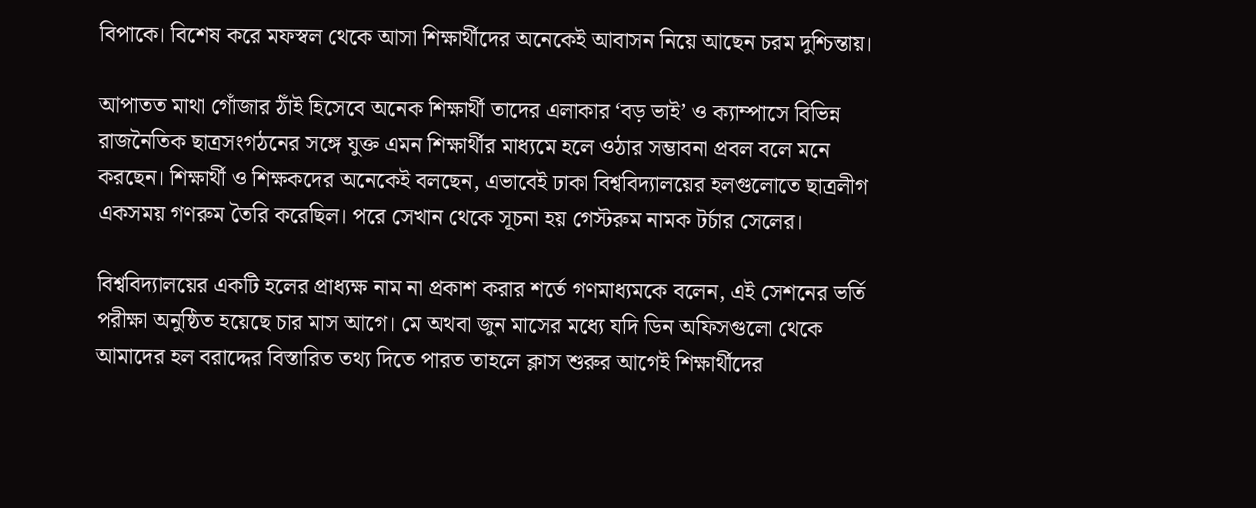বিপাকে। বিশেষ করে মফস্বল থেকে আসা শিক্ষার্থীদের অনেকেই আবাসন নিয়ে আছেন চরম দুশ্চিন্তায়।

আপাতত মাথা গোঁজার ঠাঁই হিসেবে অনেক শিক্ষার্থী তাদের এলাকার ‘বড় ভাই’ ও ক্যাম্পাসে বিভিন্ন রাজনৈতিক ছাত্রসংগঠনের সঙ্গে যুক্ত এমন শিক্ষার্থীর মাধ্যমে হলে ওঠার সম্ভাবনা প্রবল বলে মনে করছেন। শিক্ষার্থী ও শিক্ষকদের অনেকেই বলছেন, এভাবেই ঢাকা বিশ্ববিদ্যালয়ের হলগুলোতে ছাত্রলীগ একসময় গণরুম তৈরি করেছিল। পরে সেখান থেকে সূচনা হয় গেস্টরুম নামক টর্চার সেলের।

বিশ্ববিদ্যালয়ের একটি হলের প্রাধ্যক্ষ নাম না প্রকাশ করার শর্তে গণমাধ্যমকে বলেন, এই সেশনের ভর্তি পরীক্ষা অনুষ্ঠিত হয়েছে চার মাস আগে। মে অথবা জুন মাসের মধ্যে যদি ডিন অফিসগুলো থেকে আমাদের হল বরাদ্দের বিস্তারিত তথ্য দিতে পারত তাহলে ক্লাস শুরুর আগেই শিক্ষার্থীদের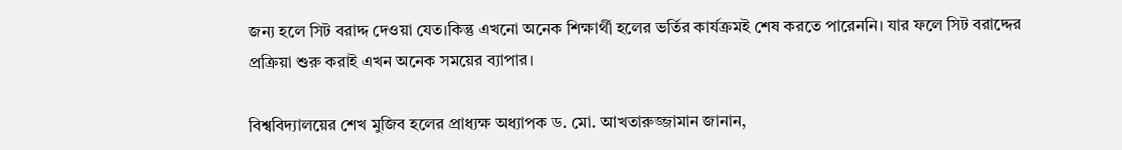জন্য হলে সিট বরাদ্দ দেওয়া যেত।কিন্তু এখনো অনেক শিক্ষার্থী হলের ভর্তির কার্যক্রমই শেষ করতে পারেননি। যার ফলে সিট বরাদ্দের প্রক্রিয়া শুরু করাই এখন অনেক সময়ের ব্যাপার।

বিশ্ববিদ্যালয়ের শেখ মুজিব হলের প্রাধ্যক্ষ অধ্যাপক ড. মো. আখতারুজ্জামান জানান,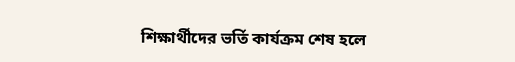শিক্ষার্থীদের ভর্তি কার্যক্রম শেষ হলে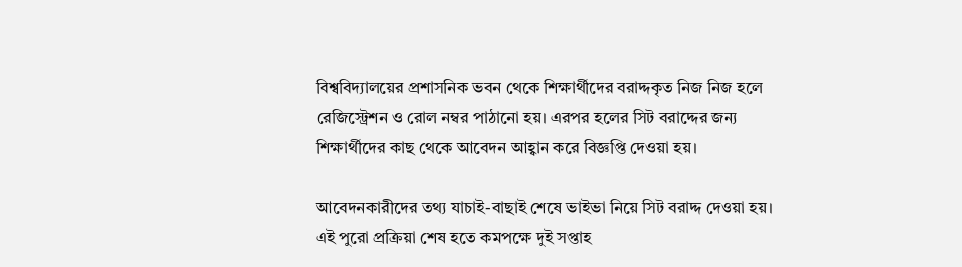বিশ্ববিদ্যালয়ের প্রশাসনিক ভবন থেকে শিক্ষার্থীদের বরাদ্দকৃত নিজ নিজ হলে রেজিস্ট্রেশন ও রোল নম্বর পাঠানো হয়। এরপর হলের সিট বরাদ্দের জন্য শিক্ষার্থীদের কাছ থেকে আবেদন আহ্বান করে বিজ্ঞপ্তি দেওয়া হয়।

আবেদনকারীদের তথ্য যাচাই-বাছাই শেষে ভাইভা নিয়ে সিট বরাদ্দ দেওয়া হয়। এই পুরো প্রক্রিয়া শেষ হতে কমপক্ষে দুই সপ্তাহ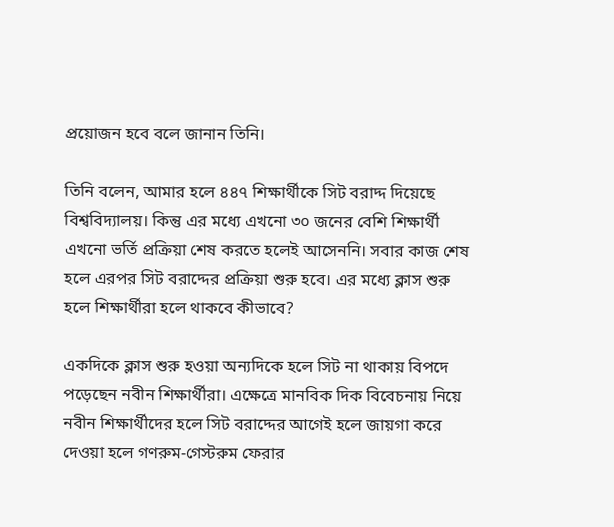প্রয়োজন হবে বলে জানান তিনি।

তিনি বলেন, আমার হলে ৪৪৭ শিক্ষার্থীকে সিট বরাদ্দ দিয়েছে বিশ্ববিদ্যালয়। কিন্তু এর মধ্যে এখনো ৩০ জনের বেশি শিক্ষার্থী এখনো ভর্তি প্রক্রিয়া শেষ করতে হলেই আসেননি। সবার কাজ শেষ হলে এরপর সিট বরাদ্দের প্রক্রিয়া শুরু হবে। এর মধ্যে ক্লাস শুরু হলে শিক্ষার্থীরা হলে থাকবে কীভাবে?

একদিকে ক্লাস শুরু হওয়া অন্যদিকে হলে সিট না থাকায় বিপদে পড়েছেন নবীন শিক্ষার্থীরা। এক্ষেত্রে মানবিক দিক বিবেচনায় নিয়ে নবীন শিক্ষার্থীদের হলে সিট বরাদ্দের আগেই হলে জায়গা করে দেওয়া হলে গণরুম-গেস্টরুম ফেরার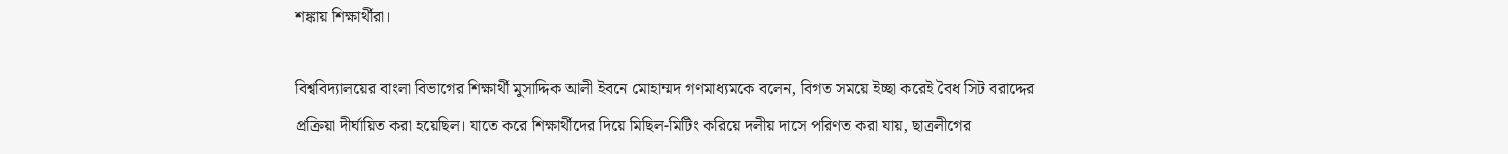শঙ্কায় শিক্ষার্থীরা।

বিশ্ববিদ্যালয়ের বাংলা বিভাগের শিক্ষার্থী মুসাদ্দিক আলী ইবনে মোহাম্মদ গণমাধ্যমকে বলেন, বিগত সময়ে ইচ্ছা করেই বৈধ সিট বরাদ্দের প্রক্রিয়া দীর্ঘায়িত করা হয়েছিল। যাতে করে শিক্ষার্থীদের দিয়ে মিছিল-মিটিং করিয়ে দলীয় দাসে পরিণত করা যায়, ছাত্রলীগের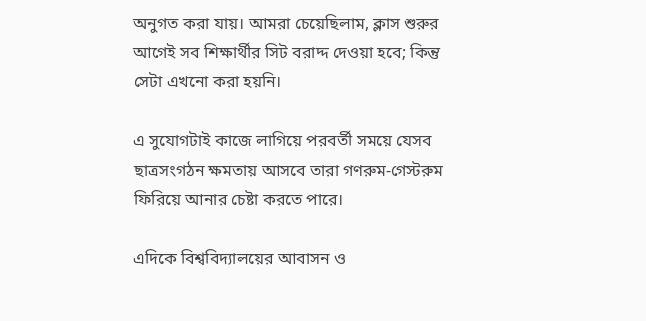অনুগত করা যায়। আমরা চেয়েছিলাম, ক্লাস শুরুর আগেই সব শিক্ষার্থীর সিট বরাদ্দ দেওয়া হবে; কিন্তু সেটা এখনো করা হয়নি।

এ সুযোগটাই কাজে লাগিয়ে পরবর্তী সময়ে যেসব ছাত্রসংগঠন ক্ষমতায় আসবে তারা গণরুম-গেস্টরুম ফিরিয়ে আনার চেষ্টা করতে পারে।

এদিকে বিশ্ববিদ্যালয়ের আবাসন ও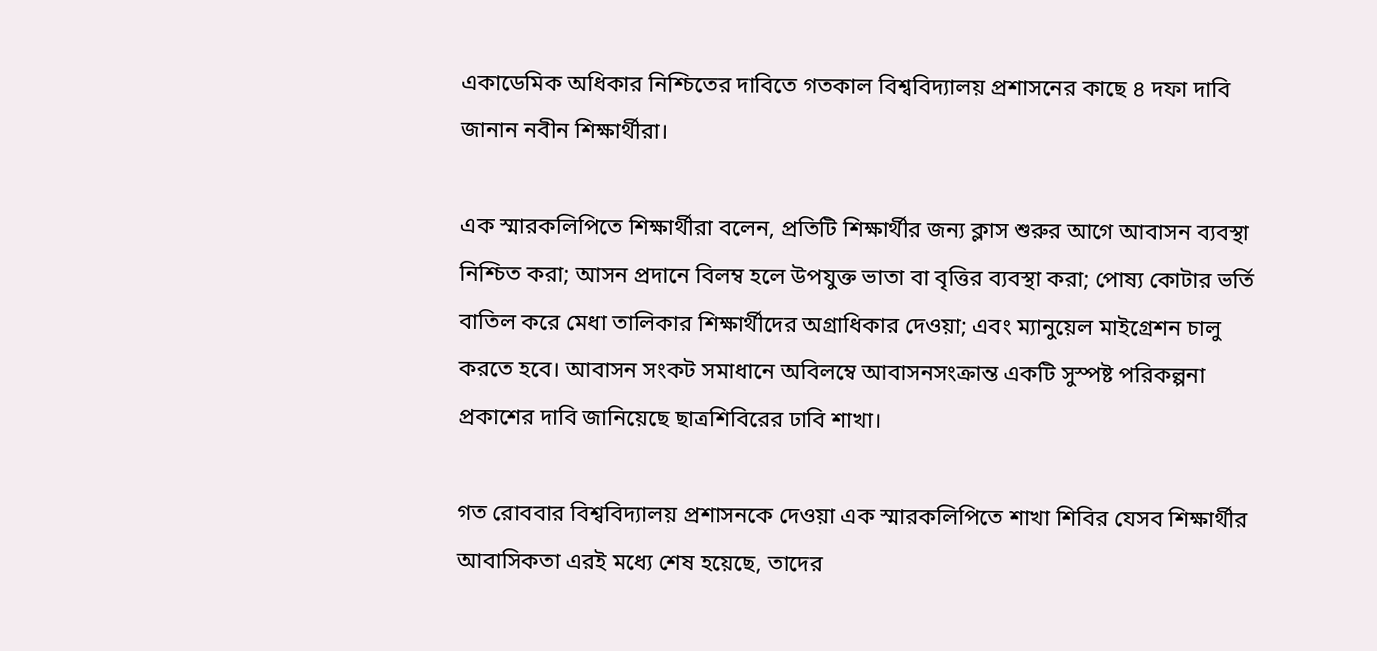একাডেমিক অধিকার নিশ্চিতের দাবিতে গতকাল বিশ্ববিদ্যালয় প্রশাসনের কাছে ৪ দফা দাবি জানান নবীন শিক্ষার্থীরা।

এক স্মারকলিপিতে শিক্ষার্থীরা বলেন, প্রতিটি শিক্ষার্থীর জন্য ক্লাস শুরুর আগে আবাসন ব্যবস্থা নিশ্চিত করা; আসন প্রদানে বিলম্ব হলে উপযুক্ত ভাতা বা বৃত্তির ব্যবস্থা করা; পোষ্য কোটার ভর্তি বাতিল করে মেধা তালিকার শিক্ষার্থীদের অগ্রাধিকার দেওয়া; এবং ম্যানুয়েল মাইগ্রেশন চালু করতে হবে। আবাসন সংকট সমাধানে অবিলম্বে আবাসনসংক্রান্ত একটি সুস্পষ্ট পরিকল্পনা প্রকাশের দাবি জানিয়েছে ছাত্রশিবিরের ঢাবি শাখা।

গত রোববার বিশ্ববিদ্যালয় প্রশাসনকে দেওয়া এক স্মারকলিপিতে শাখা শিবির যেসব শিক্ষার্থীর আবাসিকতা এরই মধ্যে শেষ হয়েছে, তাদের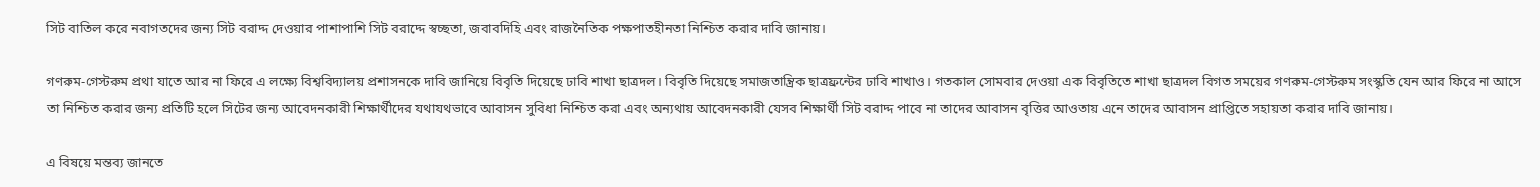সিট বাতিল করে নবাগতদের জন্য সিট বরাদ্দ দেওয়ার পাশাপাশি সিট বরাদ্দে স্বচ্ছতা, জবাবদিহি এবং রাজনৈতিক পক্ষপাতহীনতা নিশ্চিত করার দাবি জানায়।

গণরুম-গেস্টরুম প্রথা যাতে আর না ফিরে এ লক্ষ্যে বিশ্ববিদ্যালয় প্রশাসনকে দাবি জানিয়ে বিবৃতি দিয়েছে ঢাবি শাখা ছাত্রদল। বিবৃতি দিয়েছে সমাজতান্ত্রিক ছাত্রফ্রন্টের ঢাবি শাখাও। গতকাল সোমবার দেওয়া এক বিবৃতিতে শাখা ছাত্রদল বিগত সময়ের গণরুম-গেস্টরুম সংস্কৃতি যেন আর ফিরে না আসে তা নিশ্চিত করার জন্য প্রতিটি হলে সিটের জন্য আবেদনকারী শিক্ষার্থীদের যথাযথভাবে আবাসন সুবিধা নিশ্চিত করা এবং অন্যথায় আবেদনকারী যেসব শিক্ষার্থী সিট বরাদ্দ পাবে না তাদের আবাসন বৃত্তির আওতায় এনে তাদের আবাসন প্রাপ্তিতে সহায়তা করার দাবি জানায়।

এ বিষয়ে মন্তব্য জানতে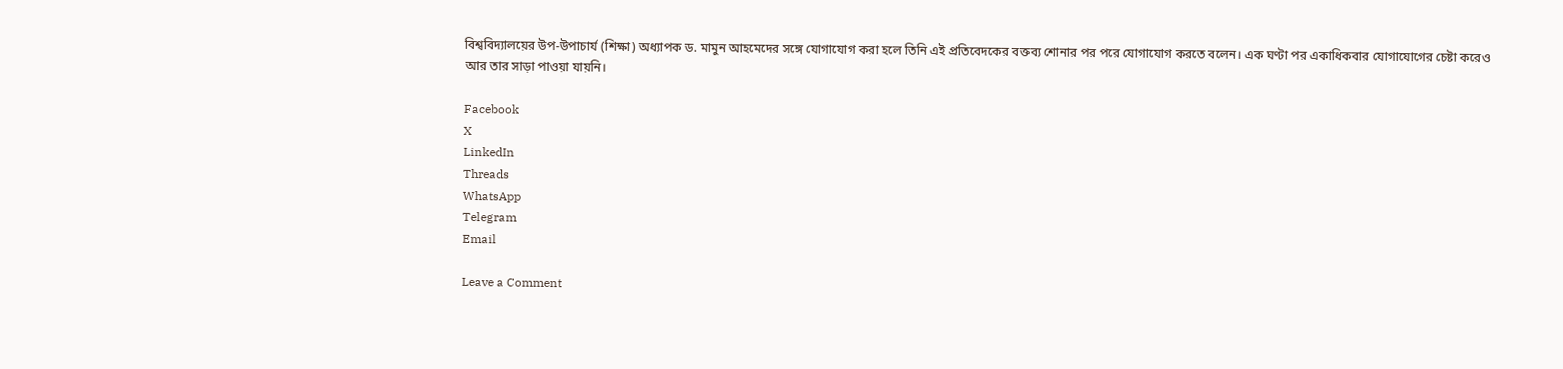বিশ্ববিদ্যালয়ের উপ-উপাচার্য (শিক্ষা) অধ্যাপক ড. মামুন আহমেদের সঙ্গে যোগাযোগ করা হলে তিনি এই প্রতিবেদকের বক্তব্য শোনার পর পরে যোগাযোগ করতে বলেন। এক ঘণ্টা পর একাধিকবার যোগাযোগের চেষ্টা করেও আর তার সাড়া পাওয়া যায়নি।

Facebook
X
LinkedIn
Threads
WhatsApp
Telegram
Email

Leave a Comment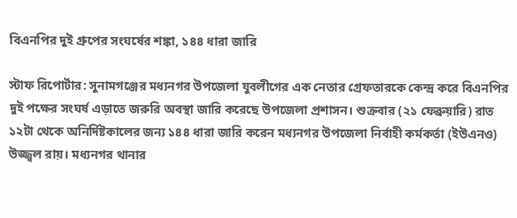বিএনপির দুই গ্রুপের সংঘর্ষের শঙ্কা, ১৪৪ ধারা জারি

স্টাফ রিপোর্টার: সুনামগঞ্জের মধ্যনগর উপজেলা যুবলীগের এক নেতার গ্রেফতারকে কেন্দ্র করে বিএনপির দুই পক্ষের সংঘর্ষ এড়াতে জরুরি অবস্থা জারি করেছে উপজেলা প্রশাসন। শুক্রবার (২১ ফেব্রুয়ারি) রাত ১২টা থেকে অনির্দিষ্টকালের জন্য ১৪৪ ধারা জারি করেন মধ্যনগর উপজেলা নির্বাহী কর্মকর্তা (ইউএনও) উজ্জ্বল রায়। মধ্যনগর থানার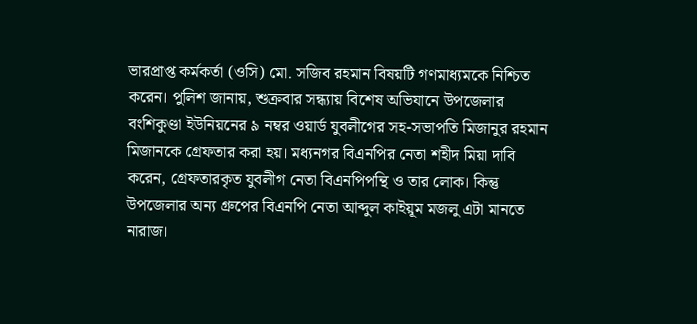ভারপ্রাপ্ত কর্মকর্তা (ওসি) মো. সজিব রহমান বিষয়টি গণমাধ্যমকে নিশ্চিত করেন। পুলিশ জানায়, শুক্রবার সন্ধ্যায় বিশেষ অভিযানে উপজেলার বংশিকুণ্ডা ইউনিয়নের ৯ নম্বর ওয়ার্ড যুবলীগের সহ-সভাপতি মিজানুর রহমান মিজানকে গ্রেফতার করা হয়। মধ্যনগর বিএনপির নেতা শহীদ মিয়া দাবি করেন, গ্রেফতারকৃত যুবলীগ নেতা বিএনপিপন্থি ও তার লোক। কিন্তু উপজেলার অন্য গ্রুপের বিএনপি নেতা আব্দুল কাইয়ূম মজলু এটা মানতে নারাজ।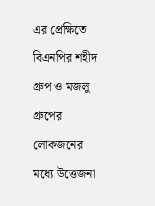এর প্রেক্ষিতে বিএনপির শহীদ গ্রুপ ও মজলু গ্রুপের লোকজনের মধ্যে উত্তেজনা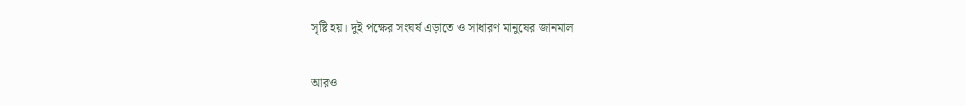সৃষ্টি হয়। দুই পক্ষের সংঘর্ষ এড়াতে ও সাধারণ মানুষের জানমাল

আরও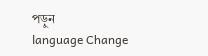পড়ুন
language Change